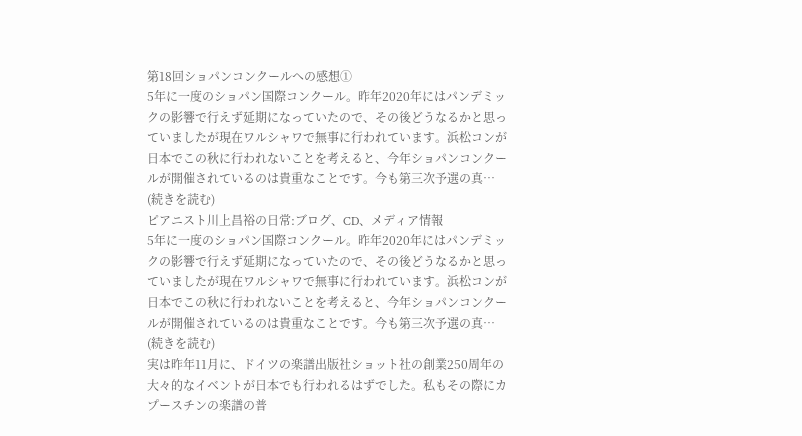第18回ショパンコンクールへの感想①
5年に一度のショパン国際コンクール。昨年2020年にはパンデミックの影響で行えず延期になっていたので、その後どうなるかと思っていましたが現在ワルシャワで無事に行われています。浜松コンが日本でこの秋に行われないことを考えると、今年ショパンコンクールが開催されているのは貴重なことです。今も第三次予選の真… (続きを読む)
ピアニスト川上昌裕の日常:ブログ、CD、メディア情報
5年に一度のショパン国際コンクール。昨年2020年にはパンデミックの影響で行えず延期になっていたので、その後どうなるかと思っていましたが現在ワルシャワで無事に行われています。浜松コンが日本でこの秋に行われないことを考えると、今年ショパンコンクールが開催されているのは貴重なことです。今も第三次予選の真… (続きを読む)
実は昨年11月に、ドイツの楽譜出版社ショット社の創業250周年の大々的なイベントが日本でも行われるはずでした。私もその際にカプースチンの楽譜の普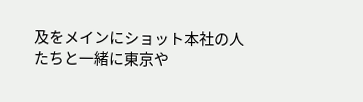及をメインにショット本社の人たちと一緒に東京や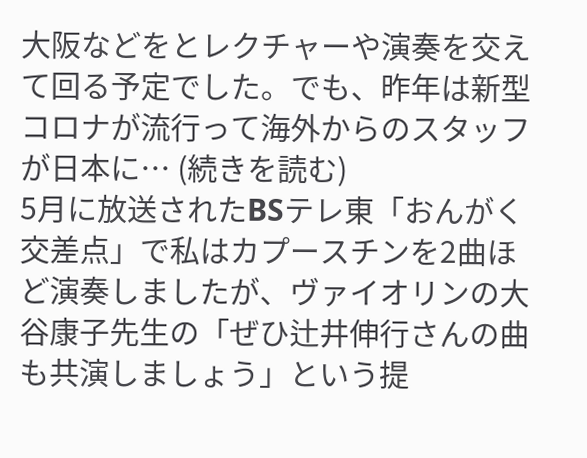大阪などをとレクチャーや演奏を交えて回る予定でした。でも、昨年は新型コロナが流行って海外からのスタッフが日本に… (続きを読む)
5月に放送されたBSテレ東「おんがく交差点」で私はカプースチンを2曲ほど演奏しましたが、ヴァイオリンの大谷康子先生の「ぜひ辻井伸行さんの曲も共演しましょう」という提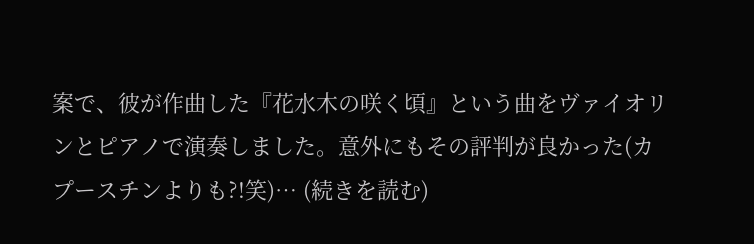案で、彼が作曲した『花水木の咲く頃』という曲をヴァイオリンとピアノで演奏しました。意外にもその評判が良かった(カプースチンよりも?!笑)… (続きを読む)